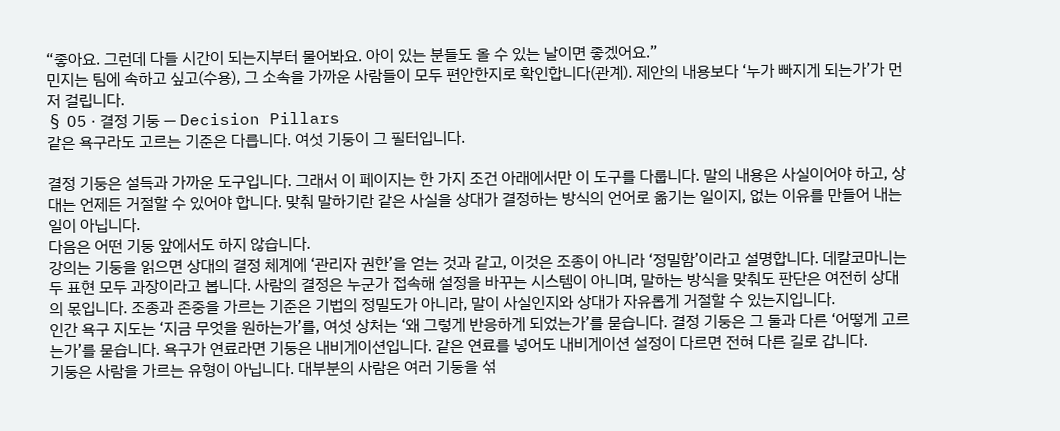“좋아요. 그런데 다들 시간이 되는지부터 물어봐요. 아이 있는 분들도 올 수 있는 날이면 좋겠어요.”
민지는 팀에 속하고 싶고(수용), 그 소속을 가까운 사람들이 모두 편안한지로 확인합니다(관계). 제안의 내용보다 ‘누가 빠지게 되는가’가 먼저 걸립니다.
§ 05 · 결정 기둥 — Decision Pillars
같은 욕구라도 고르는 기준은 다릅니다. 여섯 기둥이 그 필터입니다.

결정 기둥은 설득과 가까운 도구입니다. 그래서 이 페이지는 한 가지 조건 아래에서만 이 도구를 다룹니다. 말의 내용은 사실이어야 하고, 상대는 언제든 거절할 수 있어야 합니다. 맞춰 말하기란 같은 사실을 상대가 결정하는 방식의 언어로 옮기는 일이지, 없는 이유를 만들어 내는 일이 아닙니다.
다음은 어떤 기둥 앞에서도 하지 않습니다.
강의는 기둥을 읽으면 상대의 결정 체계에 ‘관리자 권한’을 얻는 것과 같고, 이것은 조종이 아니라 ‘정밀함’이라고 설명합니다. 데칼코마니는 두 표현 모두 과장이라고 봅니다. 사람의 결정은 누군가 접속해 설정을 바꾸는 시스템이 아니며, 말하는 방식을 맞춰도 판단은 여전히 상대의 몫입니다. 조종과 존중을 가르는 기준은 기법의 정밀도가 아니라, 말이 사실인지와 상대가 자유롭게 거절할 수 있는지입니다.
인간 욕구 지도는 ‘지금 무엇을 원하는가’를, 여섯 상처는 ‘왜 그렇게 반응하게 되었는가’를 묻습니다. 결정 기둥은 그 둘과 다른 ‘어떻게 고르는가’를 묻습니다. 욕구가 연료라면 기둥은 내비게이션입니다. 같은 연료를 넣어도 내비게이션 설정이 다르면 전혀 다른 길로 갑니다.
기둥은 사람을 가르는 유형이 아닙니다. 대부분의 사람은 여러 기둥을 섞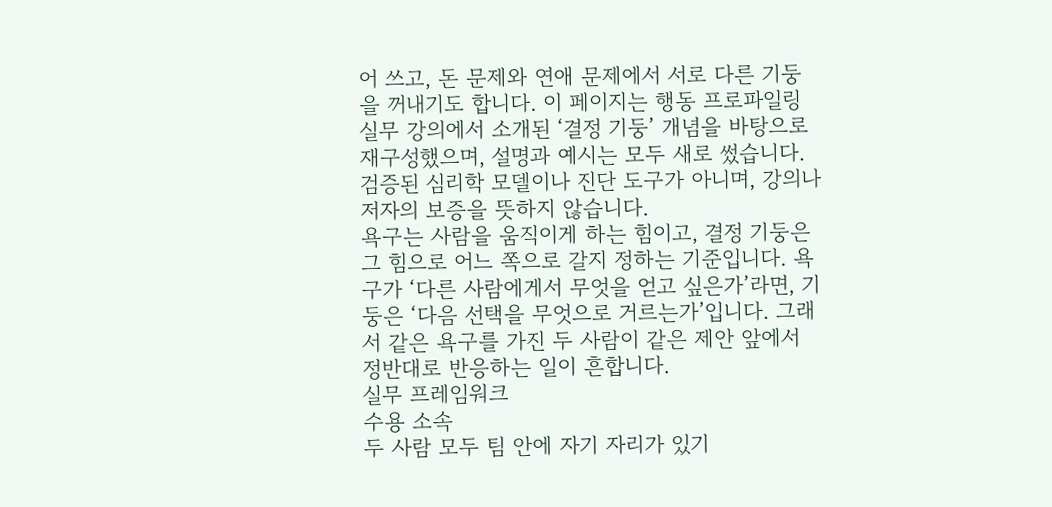어 쓰고, 돈 문제와 연애 문제에서 서로 다른 기둥을 꺼내기도 합니다. 이 페이지는 행동 프로파일링 실무 강의에서 소개된 ‘결정 기둥’ 개념을 바탕으로 재구성했으며, 설명과 예시는 모두 새로 썼습니다. 검증된 심리학 모델이나 진단 도구가 아니며, 강의나 저자의 보증을 뜻하지 않습니다.
욕구는 사람을 움직이게 하는 힘이고, 결정 기둥은 그 힘으로 어느 쪽으로 갈지 정하는 기준입니다. 욕구가 ‘다른 사람에게서 무엇을 얻고 싶은가’라면, 기둥은 ‘다음 선택을 무엇으로 거르는가’입니다. 그래서 같은 욕구를 가진 두 사람이 같은 제안 앞에서 정반대로 반응하는 일이 흔합니다.
실무 프레임워크
수용 소속
두 사람 모두 팀 안에 자기 자리가 있기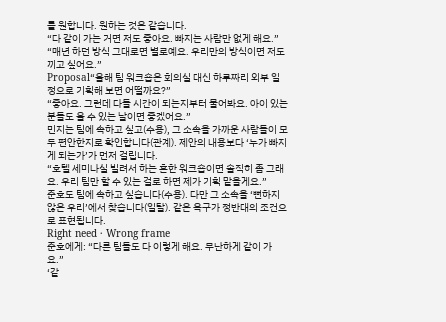를 원합니다. 원하는 것은 같습니다.
“다 같이 가는 거면 저도 좋아요. 빠지는 사람만 없게 해요.”
“매년 하던 방식 그대로면 별로예요. 우리만의 방식이면 저도 끼고 싶어요.”
Proposal“올해 팀 워크숍은 회의실 대신 하루짜리 외부 일정으로 기획해 보면 어떨까요?”
“좋아요. 그런데 다들 시간이 되는지부터 물어봐요. 아이 있는 분들도 올 수 있는 날이면 좋겠어요.”
민지는 팀에 속하고 싶고(수용), 그 소속을 가까운 사람들이 모두 편안한지로 확인합니다(관계). 제안의 내용보다 ‘누가 빠지게 되는가’가 먼저 걸립니다.
“호텔 세미나실 빌려서 하는 흔한 워크숍이면 솔직히 좀 그래요. 우리 팀만 할 수 있는 걸로 하면 제가 기획 맡을게요.”
준호도 팀에 속하고 싶습니다(수용). 다만 그 소속을 ‘뻔하지 않은 우리’에서 찾습니다(일탈). 같은 욕구가 정반대의 조건으로 표현됩니다.
Right need · Wrong frame
준호에게: “다른 팀들도 다 이렇게 해요. 무난하게 같이 가요.”
‘같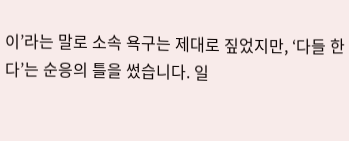이’라는 말로 소속 욕구는 제대로 짚었지만, ‘다들 한다’는 순응의 틀을 썼습니다. 일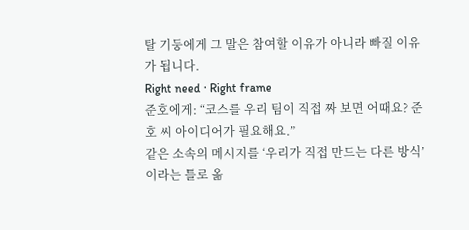탈 기둥에게 그 말은 참여할 이유가 아니라 빠질 이유가 됩니다.
Right need · Right frame
준호에게: “코스를 우리 팀이 직접 짜 보면 어때요? 준호 씨 아이디어가 필요해요.”
같은 소속의 메시지를 ‘우리가 직접 만드는 다른 방식’이라는 틀로 옮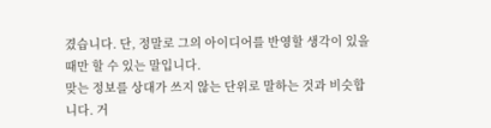겼습니다. 단, 정말로 그의 아이디어를 반영할 생각이 있을 때만 할 수 있는 말입니다.
맞는 정보를 상대가 쓰지 않는 단위로 말하는 것과 비슷합니다. 거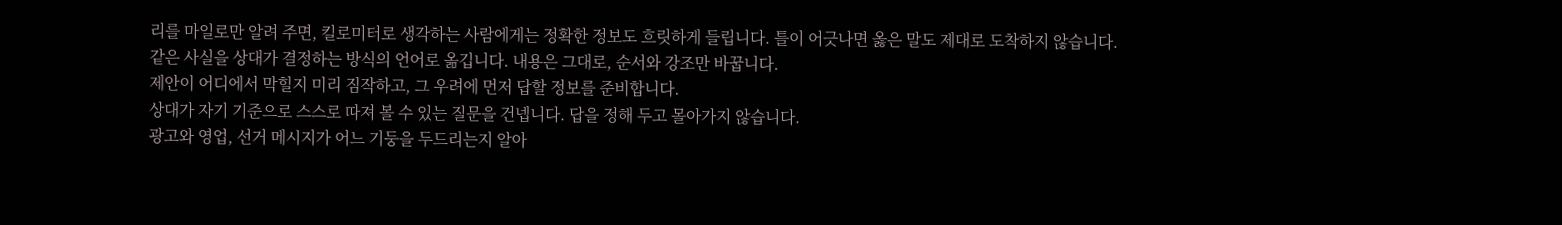리를 마일로만 알려 주면, 킬로미터로 생각하는 사람에게는 정확한 정보도 흐릿하게 들립니다. 틀이 어긋나면 옳은 말도 제대로 도착하지 않습니다.
같은 사실을 상대가 결정하는 방식의 언어로 옮깁니다. 내용은 그대로, 순서와 강조만 바꿉니다.
제안이 어디에서 막힐지 미리 짐작하고, 그 우려에 먼저 답할 정보를 준비합니다.
상대가 자기 기준으로 스스로 따져 볼 수 있는 질문을 건넵니다. 답을 정해 두고 몰아가지 않습니다.
광고와 영업, 선거 메시지가 어느 기둥을 두드리는지 알아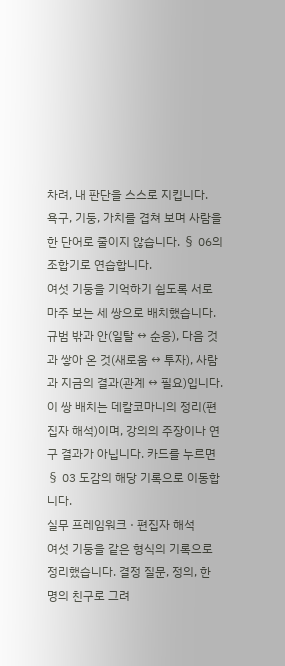차려, 내 판단을 스스로 지킵니다.
욕구, 기둥, 가치를 겹쳐 보며 사람을 한 단어로 줄이지 않습니다. § 06의 조합기로 연습합니다.
여섯 기둥을 기억하기 쉽도록 서로 마주 보는 세 쌍으로 배치했습니다. 규범 밖과 안(일탈 ↔ 순응), 다음 것과 쌓아 온 것(새로움 ↔ 투자), 사람과 지금의 결과(관계 ↔ 필요)입니다. 이 쌍 배치는 데칼코마니의 정리(편집자 해석)이며, 강의의 주장이나 연구 결과가 아닙니다. 카드를 누르면 § 03 도감의 해당 기록으로 이동합니다.
실무 프레임워크 · 편집자 해석
여섯 기둥을 같은 형식의 기록으로 정리했습니다. 결정 질문, 정의, 한 명의 친구로 그려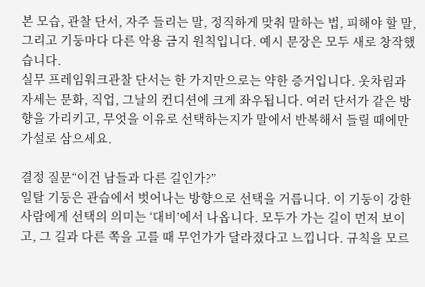본 모습, 관찰 단서, 자주 들리는 말, 정직하게 맞춰 말하는 법, 피해야 할 말, 그리고 기둥마다 다른 악용 금지 원칙입니다. 예시 문장은 모두 새로 창작했습니다.
실무 프레임워크관찰 단서는 한 가지만으로는 약한 증거입니다. 옷차림과 자세는 문화, 직업, 그날의 컨디션에 크게 좌우됩니다. 여러 단서가 같은 방향을 가리키고, 무엇을 이유로 선택하는지가 말에서 반복해서 들릴 때에만 가설로 삼으세요.

결정 질문“이건 남들과 다른 길인가?”
일탈 기둥은 관습에서 벗어나는 방향으로 선택을 거릅니다. 이 기둥이 강한 사람에게 선택의 의미는 ‘대비’에서 나옵니다. 모두가 가는 길이 먼저 보이고, 그 길과 다른 쪽을 고를 때 무언가가 달라졌다고 느낍니다. 규칙을 모르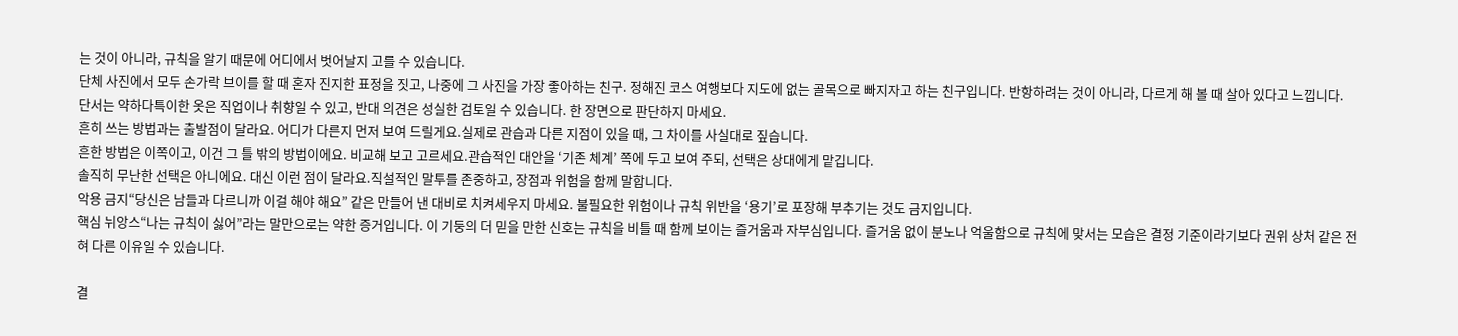는 것이 아니라, 규칙을 알기 때문에 어디에서 벗어날지 고를 수 있습니다.
단체 사진에서 모두 손가락 브이를 할 때 혼자 진지한 표정을 짓고, 나중에 그 사진을 가장 좋아하는 친구. 정해진 코스 여행보다 지도에 없는 골목으로 빠지자고 하는 친구입니다. 반항하려는 것이 아니라, 다르게 해 볼 때 살아 있다고 느낍니다.
단서는 약하다특이한 옷은 직업이나 취향일 수 있고, 반대 의견은 성실한 검토일 수 있습니다. 한 장면으로 판단하지 마세요.
흔히 쓰는 방법과는 출발점이 달라요. 어디가 다른지 먼저 보여 드릴게요.실제로 관습과 다른 지점이 있을 때, 그 차이를 사실대로 짚습니다.
흔한 방법은 이쪽이고, 이건 그 틀 밖의 방법이에요. 비교해 보고 고르세요.관습적인 대안을 ‘기존 체계’ 쪽에 두고 보여 주되, 선택은 상대에게 맡깁니다.
솔직히 무난한 선택은 아니에요. 대신 이런 점이 달라요.직설적인 말투를 존중하고, 장점과 위험을 함께 말합니다.
악용 금지“당신은 남들과 다르니까 이걸 해야 해요” 같은 만들어 낸 대비로 치켜세우지 마세요. 불필요한 위험이나 규칙 위반을 ‘용기’로 포장해 부추기는 것도 금지입니다.
핵심 뉘앙스“나는 규칙이 싫어”라는 말만으로는 약한 증거입니다. 이 기둥의 더 믿을 만한 신호는 규칙을 비틀 때 함께 보이는 즐거움과 자부심입니다. 즐거움 없이 분노나 억울함으로 규칙에 맞서는 모습은 결정 기준이라기보다 권위 상처 같은 전혀 다른 이유일 수 있습니다.

결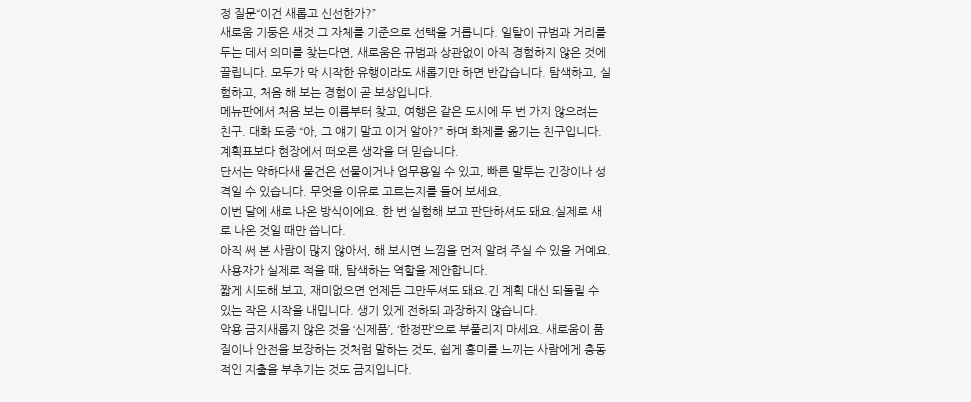정 질문“이건 새롭고 신선한가?”
새로움 기둥은 새것 그 자체를 기준으로 선택을 거릅니다. 일탈이 규범과 거리를 두는 데서 의미를 찾는다면, 새로움은 규범과 상관없이 아직 경험하지 않은 것에 끌립니다. 모두가 막 시작한 유행이라도 새롭기만 하면 반갑습니다. 탐색하고, 실험하고, 처음 해 보는 경험이 곧 보상입니다.
메뉴판에서 처음 보는 이름부터 찾고, 여행은 같은 도시에 두 번 가지 않으려는 친구. 대화 도중 “아, 그 얘기 말고 이거 알아?” 하며 화제를 옮기는 친구입니다. 계획표보다 현장에서 떠오른 생각을 더 믿습니다.
단서는 약하다새 물건은 선물이거나 업무용일 수 있고, 빠른 말투는 긴장이나 성격일 수 있습니다. 무엇을 이유로 고르는지를 들어 보세요.
이번 달에 새로 나온 방식이에요. 한 번 실험해 보고 판단하셔도 돼요.실제로 새로 나온 것일 때만 씁니다.
아직 써 본 사람이 많지 않아서, 해 보시면 느낌을 먼저 알려 주실 수 있을 거예요.사용자가 실제로 적을 때, 탐색하는 역할을 제안합니다.
짧게 시도해 보고, 재미없으면 언제든 그만두셔도 돼요.긴 계획 대신 되돌릴 수 있는 작은 시작을 내밉니다. 생기 있게 전하되 과장하지 않습니다.
악용 금지새롭지 않은 것을 ‘신제품’, ‘한정판’으로 부풀리지 마세요. 새로움이 품질이나 안전을 보장하는 것처럼 말하는 것도, 쉽게 흥미를 느끼는 사람에게 충동적인 지출을 부추기는 것도 금지입니다.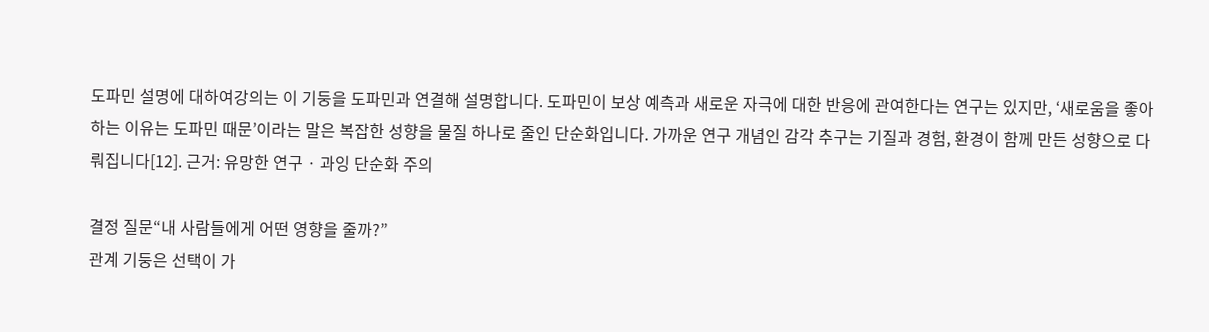도파민 설명에 대하여강의는 이 기둥을 도파민과 연결해 설명합니다. 도파민이 보상 예측과 새로운 자극에 대한 반응에 관여한다는 연구는 있지만, ‘새로움을 좋아하는 이유는 도파민 때문’이라는 말은 복잡한 성향을 물질 하나로 줄인 단순화입니다. 가까운 연구 개념인 감각 추구는 기질과 경험, 환경이 함께 만든 성향으로 다뤄집니다[12]. 근거: 유망한 연구 · 과잉 단순화 주의

결정 질문“내 사람들에게 어떤 영향을 줄까?”
관계 기둥은 선택이 가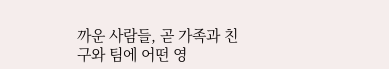까운 사람들, 곧 가족과 친구와 팀에 어떤 영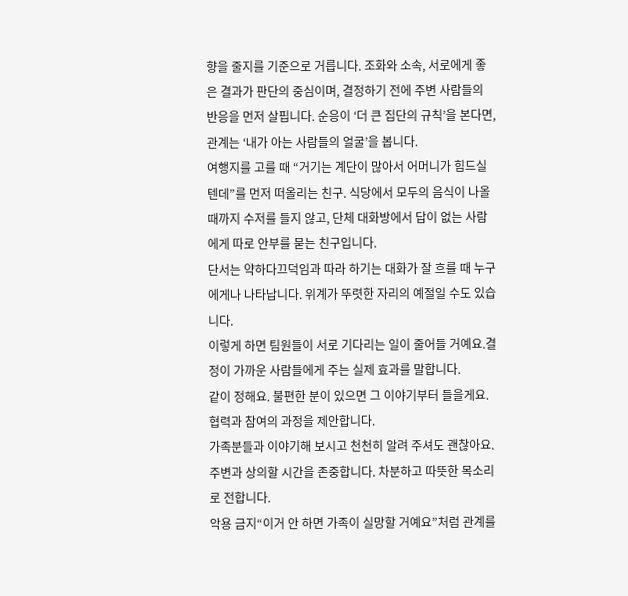향을 줄지를 기준으로 거릅니다. 조화와 소속, 서로에게 좋은 결과가 판단의 중심이며, 결정하기 전에 주변 사람들의 반응을 먼저 살핍니다. 순응이 ‘더 큰 집단의 규칙’을 본다면, 관계는 ‘내가 아는 사람들의 얼굴’을 봅니다.
여행지를 고를 때 “거기는 계단이 많아서 어머니가 힘드실 텐데”를 먼저 떠올리는 친구. 식당에서 모두의 음식이 나올 때까지 수저를 들지 않고, 단체 대화방에서 답이 없는 사람에게 따로 안부를 묻는 친구입니다.
단서는 약하다끄덕임과 따라 하기는 대화가 잘 흐를 때 누구에게나 나타납니다. 위계가 뚜렷한 자리의 예절일 수도 있습니다.
이렇게 하면 팀원들이 서로 기다리는 일이 줄어들 거예요.결정이 가까운 사람들에게 주는 실제 효과를 말합니다.
같이 정해요. 불편한 분이 있으면 그 이야기부터 들을게요.협력과 참여의 과정을 제안합니다.
가족분들과 이야기해 보시고 천천히 알려 주셔도 괜찮아요.주변과 상의할 시간을 존중합니다. 차분하고 따뜻한 목소리로 전합니다.
악용 금지“이거 안 하면 가족이 실망할 거예요”처럼 관계를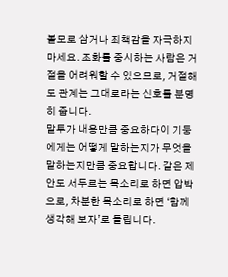볼모로 삼거나 죄책감을 자극하지 마세요. 조화를 중시하는 사람은 거절을 어려워할 수 있으므로, 거절해도 관계는 그대로라는 신호를 분명히 줍니다.
말투가 내용만큼 중요하다이 기둥에게는 어떻게 말하는지가 무엇을 말하는지만큼 중요합니다. 같은 제안도 서두르는 목소리로 하면 압박으로, 차분한 목소리로 하면 ‘함께 생각해 보자’로 들립니다.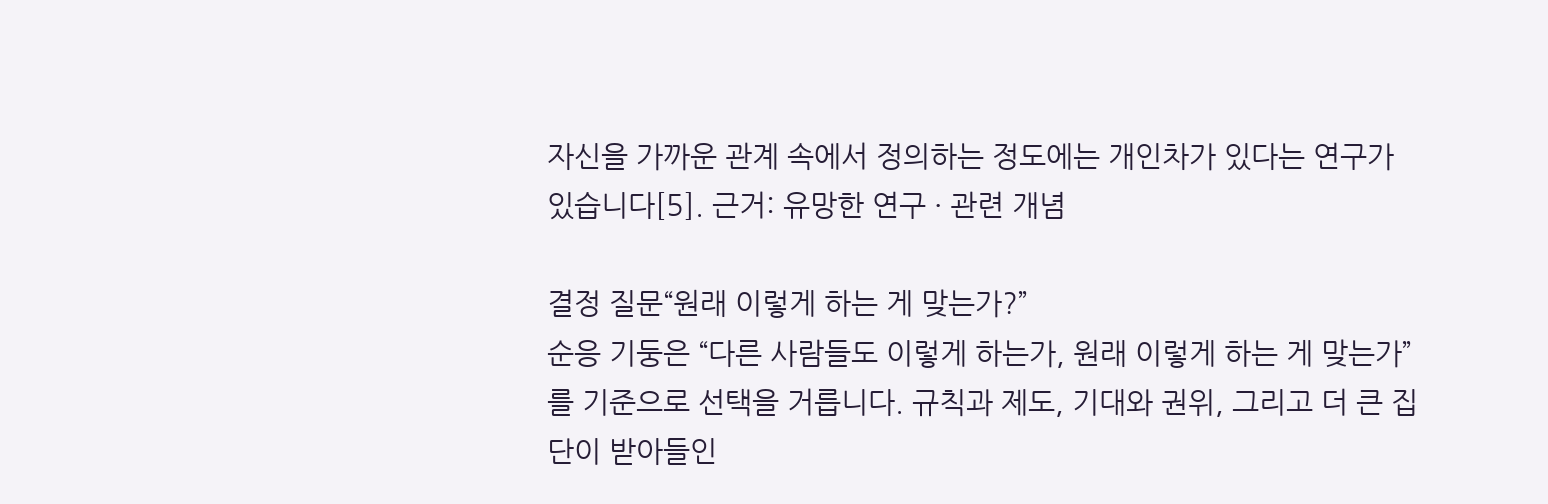자신을 가까운 관계 속에서 정의하는 정도에는 개인차가 있다는 연구가 있습니다[5]. 근거: 유망한 연구 · 관련 개념

결정 질문“원래 이렇게 하는 게 맞는가?”
순응 기둥은 “다른 사람들도 이렇게 하는가, 원래 이렇게 하는 게 맞는가”를 기준으로 선택을 거릅니다. 규칙과 제도, 기대와 권위, 그리고 더 큰 집단이 받아들인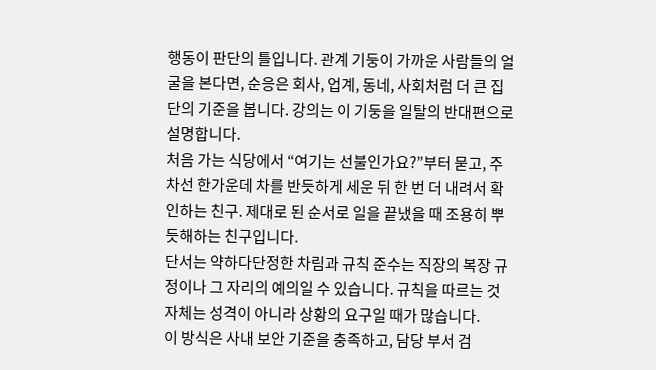행동이 판단의 틀입니다. 관계 기둥이 가까운 사람들의 얼굴을 본다면, 순응은 회사, 업계, 동네, 사회처럼 더 큰 집단의 기준을 봅니다. 강의는 이 기둥을 일탈의 반대편으로 설명합니다.
처음 가는 식당에서 “여기는 선불인가요?”부터 묻고, 주차선 한가운데 차를 반듯하게 세운 뒤 한 번 더 내려서 확인하는 친구. 제대로 된 순서로 일을 끝냈을 때 조용히 뿌듯해하는 친구입니다.
단서는 약하다단정한 차림과 규칙 준수는 직장의 복장 규정이나 그 자리의 예의일 수 있습니다. 규칙을 따르는 것 자체는 성격이 아니라 상황의 요구일 때가 많습니다.
이 방식은 사내 보안 기준을 충족하고, 담당 부서 검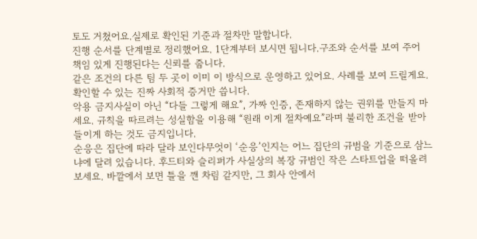토도 거쳤어요.실제로 확인된 기준과 절차만 말합니다.
진행 순서를 단계별로 정리했어요. 1단계부터 보시면 됩니다.구조와 순서를 보여 주어 책임 있게 진행된다는 신뢰를 줍니다.
같은 조건의 다른 팀 두 곳이 이미 이 방식으로 운영하고 있어요. 사례를 보여 드릴게요.확인할 수 있는 진짜 사회적 증거만 씁니다.
악용 금지사실이 아닌 “다들 그렇게 해요”, 가짜 인증, 존재하지 않는 권위를 만들지 마세요. 규칙을 따르려는 성실함을 이용해 “원래 이게 절차예요”라며 불리한 조건을 받아들이게 하는 것도 금지입니다.
순응은 집단에 따라 달라 보인다무엇이 ‘순응’인지는 어느 집단의 규범을 기준으로 삼느냐에 달려 있습니다. 후드티와 슬리퍼가 사실상의 복장 규범인 작은 스타트업을 떠올려 보세요. 바깥에서 보면 틀을 깬 차림 같지만, 그 회사 안에서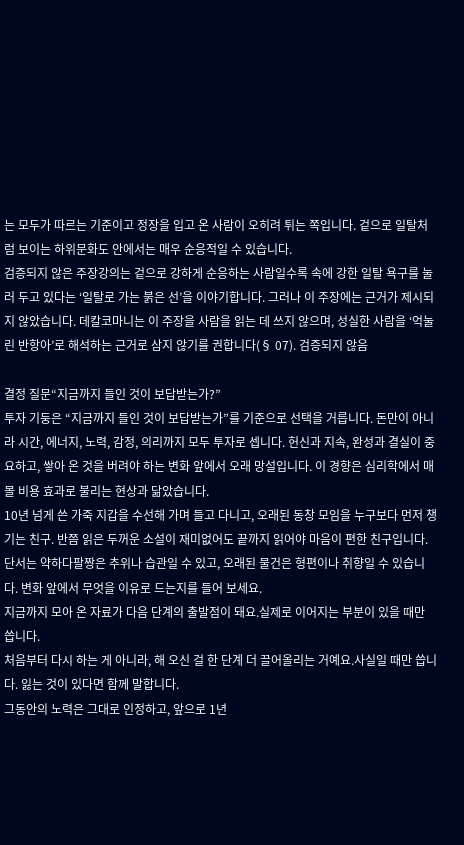는 모두가 따르는 기준이고 정장을 입고 온 사람이 오히려 튀는 쪽입니다. 겉으로 일탈처럼 보이는 하위문화도 안에서는 매우 순응적일 수 있습니다.
검증되지 않은 주장강의는 겉으로 강하게 순응하는 사람일수록 속에 강한 일탈 욕구를 눌러 두고 있다는 ‘일탈로 가는 붉은 선’을 이야기합니다. 그러나 이 주장에는 근거가 제시되지 않았습니다. 데칼코마니는 이 주장을 사람을 읽는 데 쓰지 않으며, 성실한 사람을 ‘억눌린 반항아’로 해석하는 근거로 삼지 않기를 권합니다(§ 07). 검증되지 않음

결정 질문“지금까지 들인 것이 보답받는가?”
투자 기둥은 “지금까지 들인 것이 보답받는가”를 기준으로 선택을 거릅니다. 돈만이 아니라 시간, 에너지, 노력, 감정, 의리까지 모두 투자로 셉니다. 헌신과 지속, 완성과 결실이 중요하고, 쌓아 온 것을 버려야 하는 변화 앞에서 오래 망설입니다. 이 경향은 심리학에서 매몰 비용 효과로 불리는 현상과 닮았습니다.
10년 넘게 쓴 가죽 지갑을 수선해 가며 들고 다니고, 오래된 동창 모임을 누구보다 먼저 챙기는 친구. 반쯤 읽은 두꺼운 소설이 재미없어도 끝까지 읽어야 마음이 편한 친구입니다.
단서는 약하다팔짱은 추위나 습관일 수 있고, 오래된 물건은 형편이나 취향일 수 있습니다. 변화 앞에서 무엇을 이유로 드는지를 들어 보세요.
지금까지 모아 온 자료가 다음 단계의 출발점이 돼요.실제로 이어지는 부분이 있을 때만 씁니다.
처음부터 다시 하는 게 아니라, 해 오신 걸 한 단계 더 끌어올리는 거예요.사실일 때만 씁니다. 잃는 것이 있다면 함께 말합니다.
그동안의 노력은 그대로 인정하고, 앞으로 1년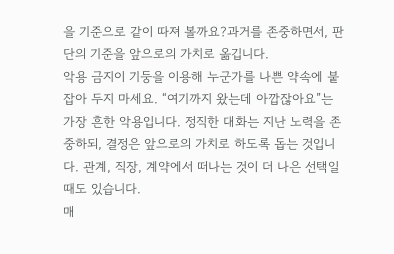을 기준으로 같이 따져 볼까요?과거를 존중하면서, 판단의 기준을 앞으로의 가치로 옮깁니다.
악용 금지이 기둥을 이용해 누군가를 나쁜 약속에 붙잡아 두지 마세요. “여기까지 왔는데 아깝잖아요”는 가장 흔한 악용입니다. 정직한 대화는 지난 노력을 존중하되, 결정은 앞으로의 가치로 하도록 돕는 것입니다. 관계, 직장, 계약에서 떠나는 것이 더 나은 선택일 때도 있습니다.
매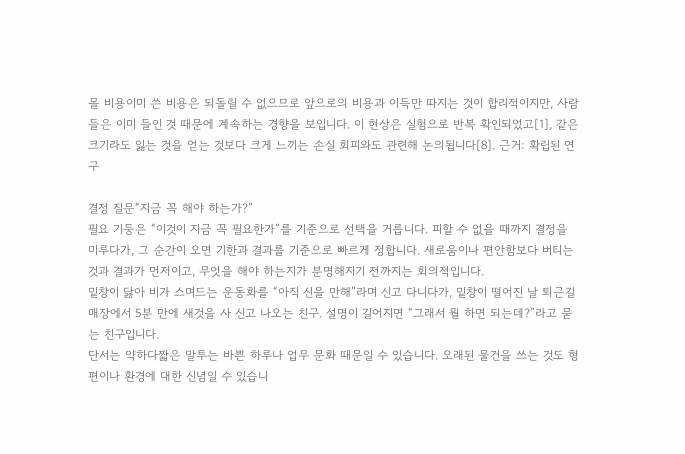몰 비용이미 쓴 비용은 되돌릴 수 없으므로 앞으로의 비용과 이득만 따지는 것이 합리적이지만, 사람들은 이미 들인 것 때문에 계속하는 경향을 보입니다. 이 현상은 실험으로 반복 확인되었고[1], 같은 크기라도 잃는 것을 얻는 것보다 크게 느끼는 손실 회피와도 관련해 논의됩니다[8]. 근거: 확립된 연구

결정 질문“지금 꼭 해야 하는가?”
필요 기둥은 “이것이 지금 꼭 필요한가”를 기준으로 선택을 거릅니다. 피할 수 없을 때까지 결정을 미루다가, 그 순간이 오면 기한과 결과를 기준으로 빠르게 정합니다. 새로움이나 편안함보다 버티는 것과 결과가 먼저이고, 무엇을 해야 하는지가 분명해지기 전까지는 회의적입니다.
밑창이 닳아 비가 스며드는 운동화를 “아직 신을 만해”라며 신고 다니다가, 밑창이 떨어진 날 퇴근길 매장에서 5분 만에 새것을 사 신고 나오는 친구. 설명이 길어지면 “그래서 뭘 하면 되는데?”라고 묻는 친구입니다.
단서는 약하다짧은 말투는 바쁜 하루나 업무 문화 때문일 수 있습니다. 오래된 물건을 쓰는 것도 형편이나 환경에 대한 신념일 수 있습니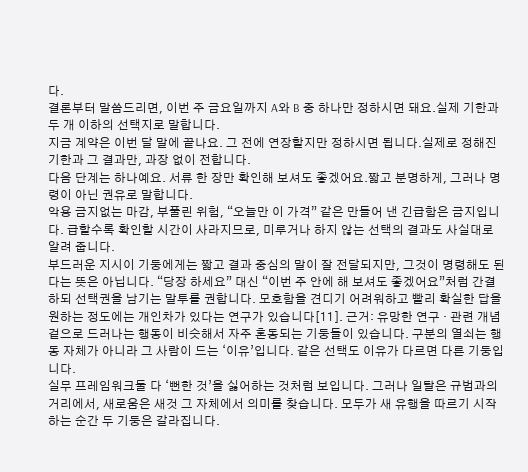다.
결론부터 말씀드리면, 이번 주 금요일까지 A와 B 중 하나만 정하시면 돼요.실제 기한과 두 개 이하의 선택지로 말합니다.
지금 계약은 이번 달 말에 끝나요. 그 전에 연장할지만 정하시면 됩니다.실제로 정해진 기한과 그 결과만, 과장 없이 전합니다.
다음 단계는 하나예요. 서류 한 장만 확인해 보셔도 좋겠어요.짧고 분명하게, 그러나 명령이 아닌 권유로 말합니다.
악용 금지없는 마감, 부풀린 위험, “오늘만 이 가격” 같은 만들어 낸 긴급함은 금지입니다. 급할수록 확인할 시간이 사라지므로, 미루거나 하지 않는 선택의 결과도 사실대로 알려 줍니다.
부드러운 지시이 기둥에게는 짧고 결과 중심의 말이 잘 전달되지만, 그것이 명령해도 된다는 뜻은 아닙니다. “당장 하세요” 대신 “이번 주 안에 해 보셔도 좋겠어요”처럼 간결하되 선택권을 남기는 말투를 권합니다. 모호함을 견디기 어려워하고 빨리 확실한 답을 원하는 정도에는 개인차가 있다는 연구가 있습니다[11]. 근거: 유망한 연구 · 관련 개념
겉으로 드러나는 행동이 비슷해서 자주 혼동되는 기둥들이 있습니다. 구분의 열쇠는 행동 자체가 아니라 그 사람이 드는 ‘이유’입니다. 같은 선택도 이유가 다르면 다른 기둥입니다.
실무 프레임워크둘 다 ‘뻔한 것’을 싫어하는 것처럼 보입니다. 그러나 일탈은 규범과의 거리에서, 새로움은 새것 그 자체에서 의미를 찾습니다. 모두가 새 유행을 따르기 시작하는 순간 두 기둥은 갈라집니다.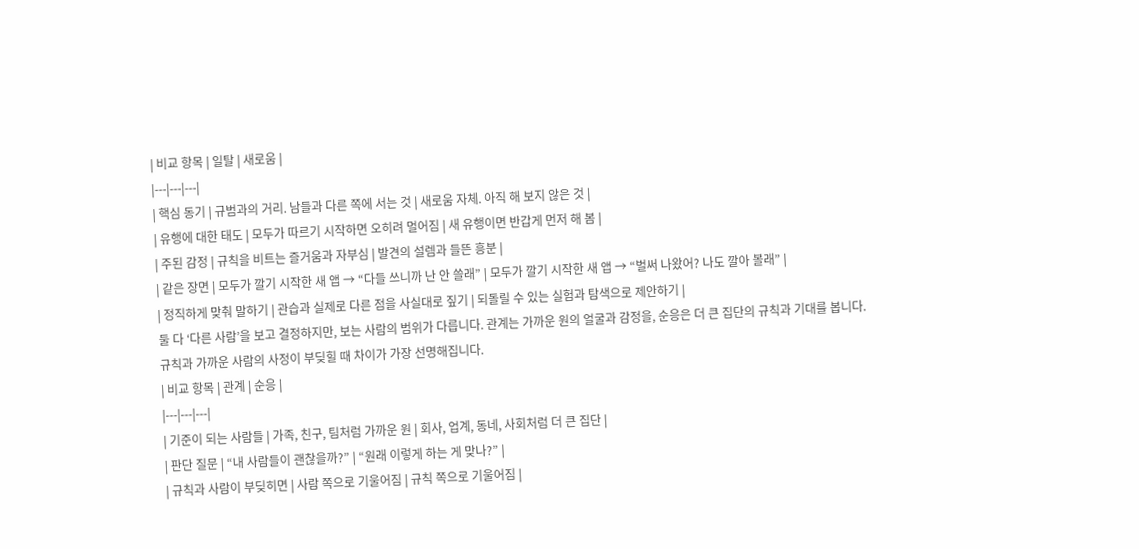| 비교 항목 | 일탈 | 새로움 |
|---|---|---|
| 핵심 동기 | 규범과의 거리. 남들과 다른 쪽에 서는 것 | 새로움 자체. 아직 해 보지 않은 것 |
| 유행에 대한 태도 | 모두가 따르기 시작하면 오히려 멀어짐 | 새 유행이면 반갑게 먼저 해 봄 |
| 주된 감정 | 규칙을 비트는 즐거움과 자부심 | 발견의 설렘과 들뜬 흥분 |
| 같은 장면 | 모두가 깔기 시작한 새 앱 → “다들 쓰니까 난 안 쓸래” | 모두가 깔기 시작한 새 앱 → “벌써 나왔어? 나도 깔아 볼래” |
| 정직하게 맞춰 말하기 | 관습과 실제로 다른 점을 사실대로 짚기 | 되돌릴 수 있는 실험과 탐색으로 제안하기 |
둘 다 ‘다른 사람’을 보고 결정하지만, 보는 사람의 범위가 다릅니다. 관계는 가까운 원의 얼굴과 감정을, 순응은 더 큰 집단의 규칙과 기대를 봅니다. 규칙과 가까운 사람의 사정이 부딪힐 때 차이가 가장 선명해집니다.
| 비교 항목 | 관계 | 순응 |
|---|---|---|
| 기준이 되는 사람들 | 가족, 친구, 팀처럼 가까운 원 | 회사, 업계, 동네, 사회처럼 더 큰 집단 |
| 판단 질문 | “내 사람들이 괜찮을까?” | “원래 이렇게 하는 게 맞나?” |
| 규칙과 사람이 부딪히면 | 사람 쪽으로 기울어짐 | 규칙 쪽으로 기울어짐 |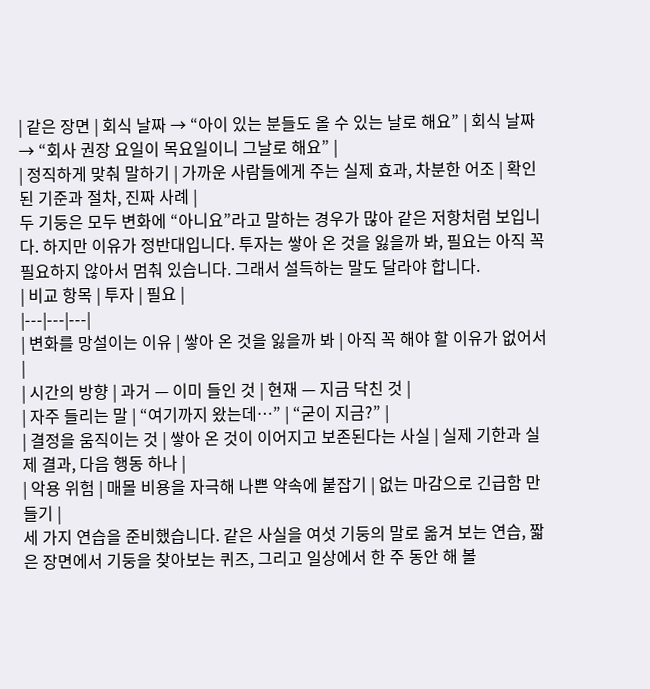| 같은 장면 | 회식 날짜 → “아이 있는 분들도 올 수 있는 날로 해요” | 회식 날짜 → “회사 권장 요일이 목요일이니 그날로 해요” |
| 정직하게 맞춰 말하기 | 가까운 사람들에게 주는 실제 효과, 차분한 어조 | 확인된 기준과 절차, 진짜 사례 |
두 기둥은 모두 변화에 “아니요”라고 말하는 경우가 많아 같은 저항처럼 보입니다. 하지만 이유가 정반대입니다. 투자는 쌓아 온 것을 잃을까 봐, 필요는 아직 꼭 필요하지 않아서 멈춰 있습니다. 그래서 설득하는 말도 달라야 합니다.
| 비교 항목 | 투자 | 필요 |
|---|---|---|
| 변화를 망설이는 이유 | 쌓아 온 것을 잃을까 봐 | 아직 꼭 해야 할 이유가 없어서 |
| 시간의 방향 | 과거 — 이미 들인 것 | 현재 — 지금 닥친 것 |
| 자주 들리는 말 | “여기까지 왔는데…” | “굳이 지금?” |
| 결정을 움직이는 것 | 쌓아 온 것이 이어지고 보존된다는 사실 | 실제 기한과 실제 결과, 다음 행동 하나 |
| 악용 위험 | 매몰 비용을 자극해 나쁜 약속에 붙잡기 | 없는 마감으로 긴급함 만들기 |
세 가지 연습을 준비했습니다. 같은 사실을 여섯 기둥의 말로 옮겨 보는 연습, 짧은 장면에서 기둥을 찾아보는 퀴즈, 그리고 일상에서 한 주 동안 해 볼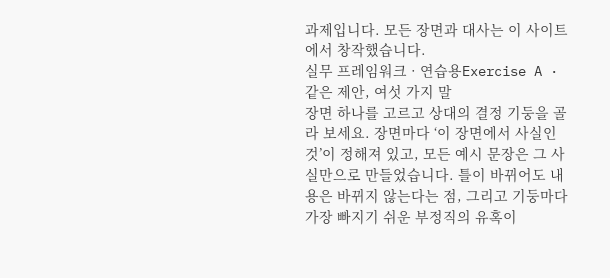과제입니다. 모든 장면과 대사는 이 사이트에서 창작했습니다.
실무 프레임워크 · 연습용Exercise A · 같은 제안, 여섯 가지 말
장면 하나를 고르고 상대의 결정 기둥을 골라 보세요. 장면마다 ‘이 장면에서 사실인 것’이 정해져 있고, 모든 예시 문장은 그 사실만으로 만들었습니다. 틀이 바뀌어도 내용은 바뀌지 않는다는 점, 그리고 기둥마다 가장 빠지기 쉬운 부정직의 유혹이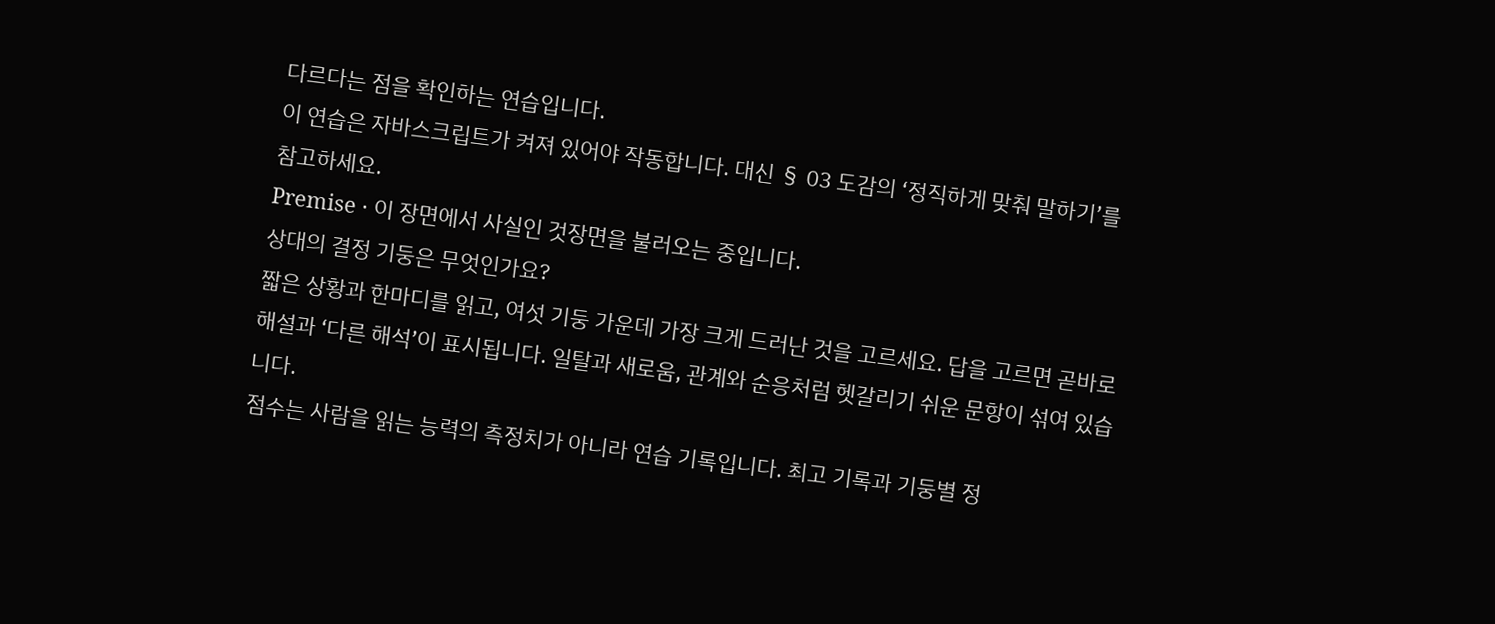다르다는 점을 확인하는 연습입니다.
이 연습은 자바스크립트가 켜져 있어야 작동합니다. 대신 § 03 도감의 ‘정직하게 맞춰 말하기’를 참고하세요.
Premise · 이 장면에서 사실인 것장면을 불러오는 중입니다.
상대의 결정 기둥은 무엇인가요?
짧은 상황과 한마디를 읽고, 여섯 기둥 가운데 가장 크게 드러난 것을 고르세요. 답을 고르면 곧바로 해설과 ‘다른 해석’이 표시됩니다. 일탈과 새로움, 관계와 순응처럼 헷갈리기 쉬운 문항이 섞여 있습니다.
점수는 사람을 읽는 능력의 측정치가 아니라 연습 기록입니다. 최고 기록과 기둥별 정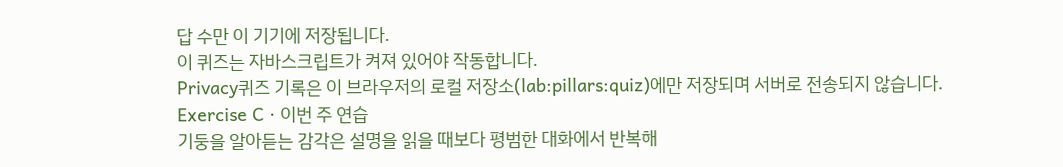답 수만 이 기기에 저장됩니다.
이 퀴즈는 자바스크립트가 켜져 있어야 작동합니다.
Privacy퀴즈 기록은 이 브라우저의 로컬 저장소(lab:pillars:quiz)에만 저장되며 서버로 전송되지 않습니다.
Exercise C · 이번 주 연습
기둥을 알아듣는 감각은 설명을 읽을 때보다 평범한 대화에서 반복해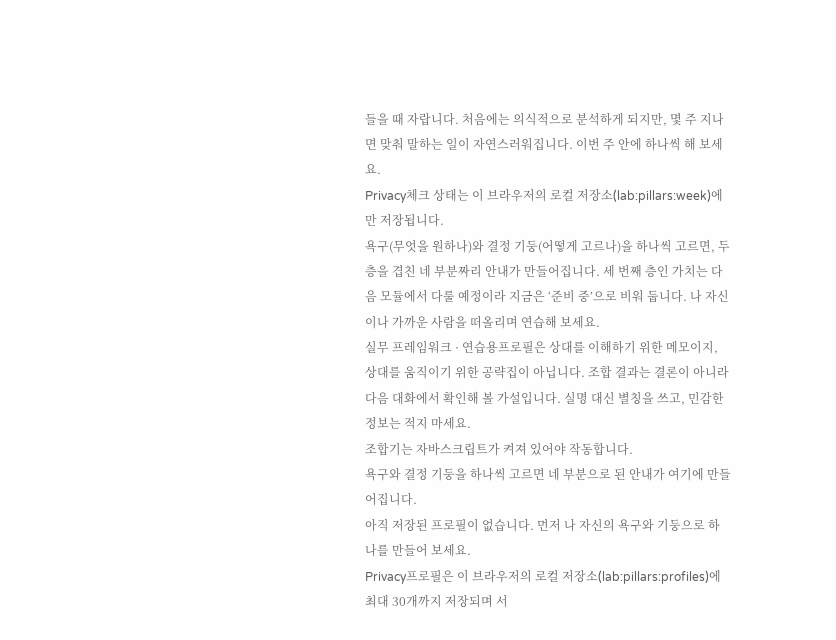들을 때 자랍니다. 처음에는 의식적으로 분석하게 되지만, 몇 주 지나면 맞춰 말하는 일이 자연스러워집니다. 이번 주 안에 하나씩 해 보세요.
Privacy체크 상태는 이 브라우저의 로컬 저장소(lab:pillars:week)에만 저장됩니다.
욕구(무엇을 원하나)와 결정 기둥(어떻게 고르나)을 하나씩 고르면, 두 층을 겹친 네 부분짜리 안내가 만들어집니다. 세 번째 층인 가치는 다음 모듈에서 다룰 예정이라 지금은 ‘준비 중’으로 비워 둡니다. 나 자신이나 가까운 사람을 떠올리며 연습해 보세요.
실무 프레임워크 · 연습용프로필은 상대를 이해하기 위한 메모이지, 상대를 움직이기 위한 공략집이 아닙니다. 조합 결과는 결론이 아니라 다음 대화에서 확인해 볼 가설입니다. 실명 대신 별칭을 쓰고, 민감한 정보는 적지 마세요.
조합기는 자바스크립트가 켜져 있어야 작동합니다.
욕구와 결정 기둥을 하나씩 고르면 네 부분으로 된 안내가 여기에 만들어집니다.
아직 저장된 프로필이 없습니다. 먼저 나 자신의 욕구와 기둥으로 하나를 만들어 보세요.
Privacy프로필은 이 브라우저의 로컬 저장소(lab:pillars:profiles)에 최대 30개까지 저장되며 서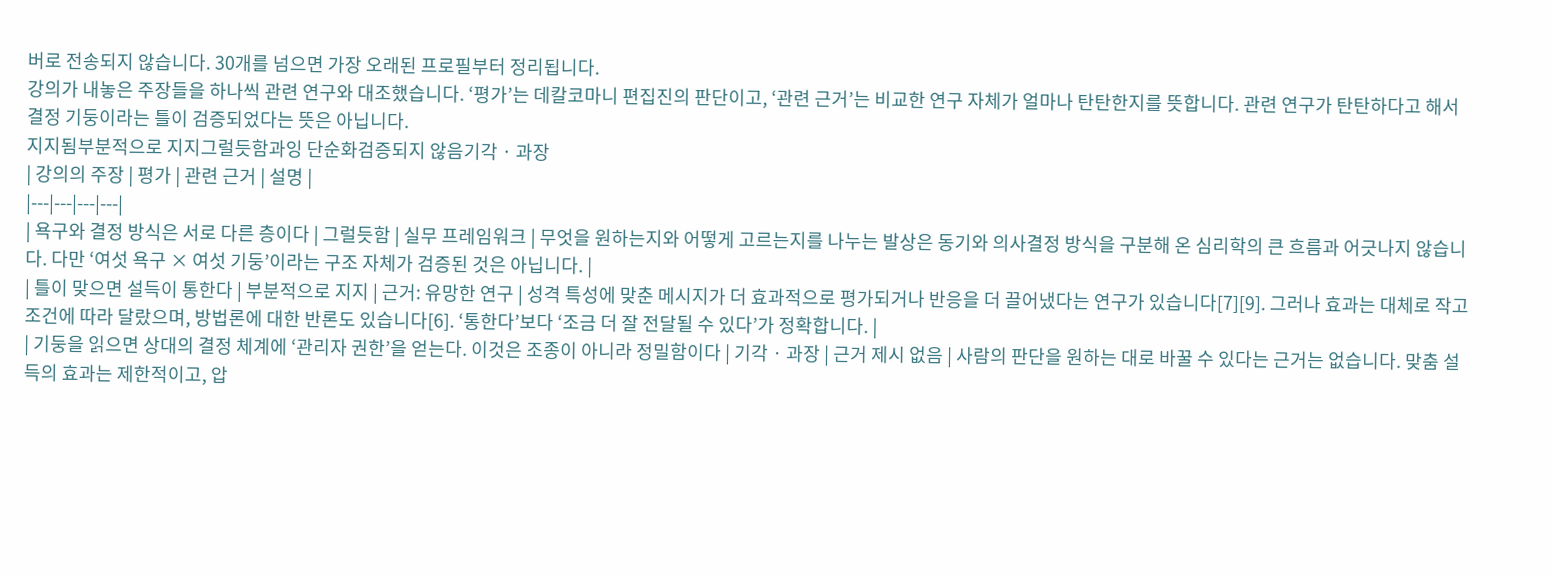버로 전송되지 않습니다. 30개를 넘으면 가장 오래된 프로필부터 정리됩니다.
강의가 내놓은 주장들을 하나씩 관련 연구와 대조했습니다. ‘평가’는 데칼코마니 편집진의 판단이고, ‘관련 근거’는 비교한 연구 자체가 얼마나 탄탄한지를 뜻합니다. 관련 연구가 탄탄하다고 해서 결정 기둥이라는 틀이 검증되었다는 뜻은 아닙니다.
지지됨부분적으로 지지그럴듯함과잉 단순화검증되지 않음기각 · 과장
| 강의의 주장 | 평가 | 관련 근거 | 설명 |
|---|---|---|---|
| 욕구와 결정 방식은 서로 다른 층이다 | 그럴듯함 | 실무 프레임워크 | 무엇을 원하는지와 어떻게 고르는지를 나누는 발상은 동기와 의사결정 방식을 구분해 온 심리학의 큰 흐름과 어긋나지 않습니다. 다만 ‘여섯 욕구 × 여섯 기둥’이라는 구조 자체가 검증된 것은 아닙니다. |
| 틀이 맞으면 설득이 통한다 | 부분적으로 지지 | 근거: 유망한 연구 | 성격 특성에 맞춘 메시지가 더 효과적으로 평가되거나 반응을 더 끌어냈다는 연구가 있습니다[7][9]. 그러나 효과는 대체로 작고 조건에 따라 달랐으며, 방법론에 대한 반론도 있습니다[6]. ‘통한다’보다 ‘조금 더 잘 전달될 수 있다’가 정확합니다. |
| 기둥을 읽으면 상대의 결정 체계에 ‘관리자 권한’을 얻는다. 이것은 조종이 아니라 정밀함이다 | 기각 · 과장 | 근거 제시 없음 | 사람의 판단을 원하는 대로 바꿀 수 있다는 근거는 없습니다. 맞춤 설득의 효과는 제한적이고, 압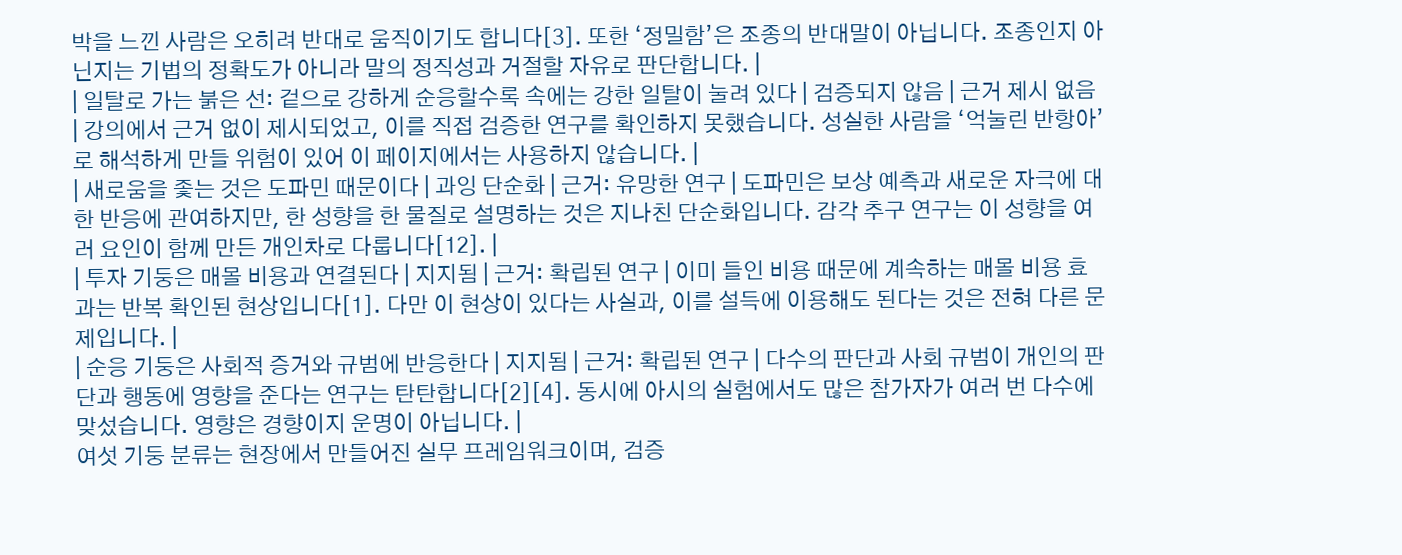박을 느낀 사람은 오히려 반대로 움직이기도 합니다[3]. 또한 ‘정밀함’은 조종의 반대말이 아닙니다. 조종인지 아닌지는 기법의 정확도가 아니라 말의 정직성과 거절할 자유로 판단합니다. |
| 일탈로 가는 붉은 선: 겉으로 강하게 순응할수록 속에는 강한 일탈이 눌려 있다 | 검증되지 않음 | 근거 제시 없음 | 강의에서 근거 없이 제시되었고, 이를 직접 검증한 연구를 확인하지 못했습니다. 성실한 사람을 ‘억눌린 반항아’로 해석하게 만들 위험이 있어 이 페이지에서는 사용하지 않습니다. |
| 새로움을 좇는 것은 도파민 때문이다 | 과잉 단순화 | 근거: 유망한 연구 | 도파민은 보상 예측과 새로운 자극에 대한 반응에 관여하지만, 한 성향을 한 물질로 설명하는 것은 지나친 단순화입니다. 감각 추구 연구는 이 성향을 여러 요인이 함께 만든 개인차로 다룹니다[12]. |
| 투자 기둥은 매몰 비용과 연결된다 | 지지됨 | 근거: 확립된 연구 | 이미 들인 비용 때문에 계속하는 매몰 비용 효과는 반복 확인된 현상입니다[1]. 다만 이 현상이 있다는 사실과, 이를 설득에 이용해도 된다는 것은 전혀 다른 문제입니다. |
| 순응 기둥은 사회적 증거와 규범에 반응한다 | 지지됨 | 근거: 확립된 연구 | 다수의 판단과 사회 규범이 개인의 판단과 행동에 영향을 준다는 연구는 탄탄합니다[2][4]. 동시에 아시의 실험에서도 많은 참가자가 여러 번 다수에 맞섰습니다. 영향은 경향이지 운명이 아닙니다. |
여섯 기둥 분류는 현장에서 만들어진 실무 프레임워크이며, 검증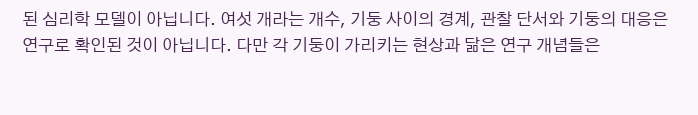된 심리학 모델이 아닙니다. 여섯 개라는 개수, 기둥 사이의 경계, 관찰 단서와 기둥의 대응은 연구로 확인된 것이 아닙니다. 다만 각 기둥이 가리키는 현상과 닮은 연구 개념들은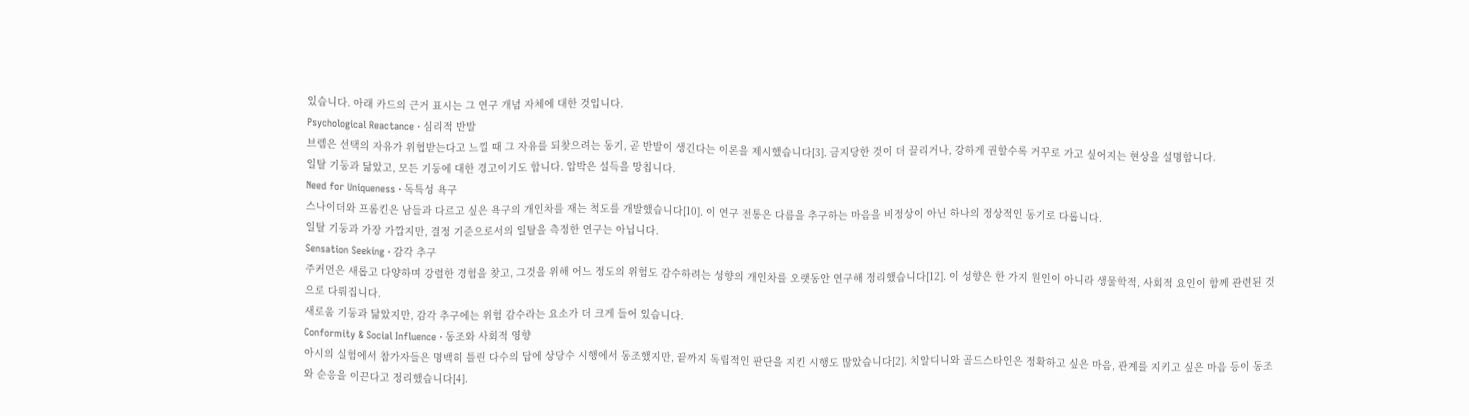있습니다. 아래 카드의 근거 표시는 그 연구 개념 자체에 대한 것입니다.
Psychological Reactance · 심리적 반발
브렘은 선택의 자유가 위협받는다고 느낄 때 그 자유를 되찾으려는 동기, 곧 반발이 생긴다는 이론을 제시했습니다[3]. 금지당한 것이 더 끌리거나, 강하게 권할수록 거꾸로 가고 싶어지는 현상을 설명합니다.
일탈 기둥과 닮았고, 모든 기둥에 대한 경고이기도 합니다. 압박은 설득을 망칩니다.
Need for Uniqueness · 독특성 욕구
스나이더와 프롬킨은 남들과 다르고 싶은 욕구의 개인차를 재는 척도를 개발했습니다[10]. 이 연구 전통은 다름을 추구하는 마음을 비정상이 아닌 하나의 정상적인 동기로 다룹니다.
일탈 기둥과 가장 가깝지만, 결정 기준으로서의 일탈을 측정한 연구는 아닙니다.
Sensation Seeking · 감각 추구
주커먼은 새롭고 다양하며 강렬한 경험을 찾고, 그것을 위해 어느 정도의 위험도 감수하려는 성향의 개인차를 오랫동안 연구해 정리했습니다[12]. 이 성향은 한 가지 원인이 아니라 생물학적, 사회적 요인이 함께 관련된 것으로 다뤄집니다.
새로움 기둥과 닮았지만, 감각 추구에는 위험 감수라는 요소가 더 크게 들어 있습니다.
Conformity & Social Influence · 동조와 사회적 영향
아시의 실험에서 참가자들은 명백히 틀린 다수의 답에 상당수 시행에서 동조했지만, 끝까지 독립적인 판단을 지킨 시행도 많았습니다[2]. 치알디니와 골드스타인은 정확하고 싶은 마음, 관계를 지키고 싶은 마음 등이 동조와 순응을 이끈다고 정리했습니다[4].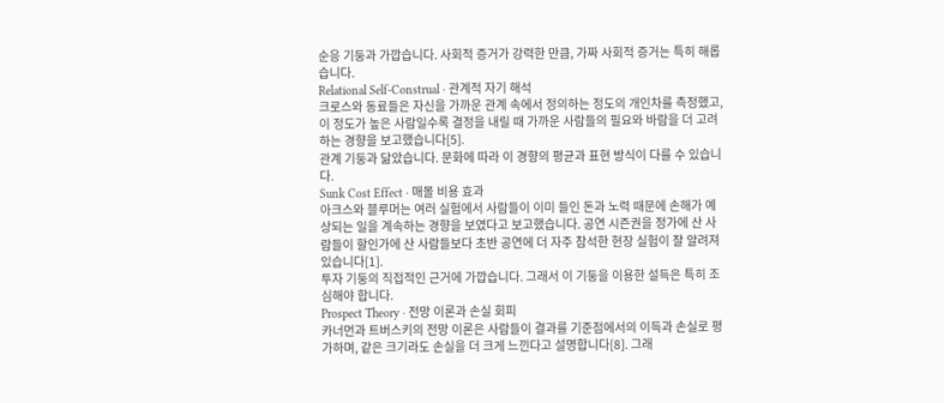순응 기둥과 가깝습니다. 사회적 증거가 강력한 만큼, 가짜 사회적 증거는 특히 해롭습니다.
Relational Self-Construal · 관계적 자기 해석
크로스와 동료들은 자신을 가까운 관계 속에서 정의하는 정도의 개인차를 측정했고, 이 정도가 높은 사람일수록 결정을 내릴 때 가까운 사람들의 필요와 바람을 더 고려하는 경향을 보고했습니다[5].
관계 기둥과 닮았습니다. 문화에 따라 이 경향의 평균과 표현 방식이 다를 수 있습니다.
Sunk Cost Effect · 매몰 비용 효과
아크스와 블루머는 여러 실험에서 사람들이 이미 들인 돈과 노력 때문에 손해가 예상되는 일을 계속하는 경향을 보였다고 보고했습니다. 공연 시즌권을 정가에 산 사람들이 할인가에 산 사람들보다 초반 공연에 더 자주 참석한 현장 실험이 잘 알려져 있습니다[1].
투자 기둥의 직접적인 근거에 가깝습니다. 그래서 이 기둥을 이용한 설득은 특히 조심해야 합니다.
Prospect Theory · 전망 이론과 손실 회피
카너먼과 트버스키의 전망 이론은 사람들이 결과를 기준점에서의 이득과 손실로 평가하며, 같은 크기라도 손실을 더 크게 느낀다고 설명합니다[8]. 그래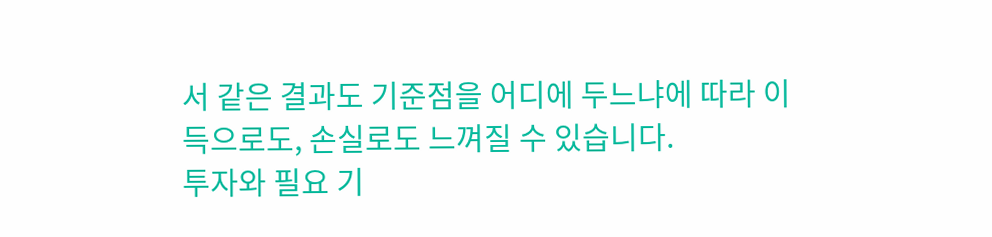서 같은 결과도 기준점을 어디에 두느냐에 따라 이득으로도, 손실로도 느껴질 수 있습니다.
투자와 필요 기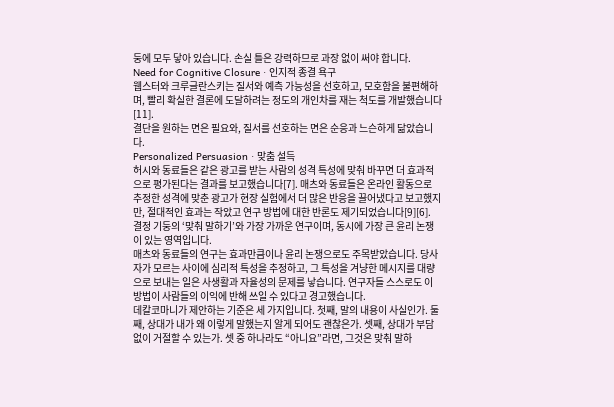둥에 모두 닿아 있습니다. 손실 틀은 강력하므로 과장 없이 써야 합니다.
Need for Cognitive Closure · 인지적 종결 욕구
웹스터와 크루글란스키는 질서와 예측 가능성을 선호하고, 모호함을 불편해하며, 빨리 확실한 결론에 도달하려는 정도의 개인차를 재는 척도를 개발했습니다[11].
결단을 원하는 면은 필요와, 질서를 선호하는 면은 순응과 느슨하게 닮았습니다.
Personalized Persuasion · 맞춤 설득
허시와 동료들은 같은 광고를 받는 사람의 성격 특성에 맞춰 바꾸면 더 효과적으로 평가된다는 결과를 보고했습니다[7]. 매츠와 동료들은 온라인 활동으로 추정한 성격에 맞춘 광고가 현장 실험에서 더 많은 반응을 끌어냈다고 보고했지만, 절대적인 효과는 작았고 연구 방법에 대한 반론도 제기되었습니다[9][6].
결정 기둥의 ‘맞춰 말하기’와 가장 가까운 연구이며, 동시에 가장 큰 윤리 논쟁이 있는 영역입니다.
매츠와 동료들의 연구는 효과만큼이나 윤리 논쟁으로도 주목받았습니다. 당사자가 모르는 사이에 심리적 특성을 추정하고, 그 특성을 겨냥한 메시지를 대량으로 보내는 일은 사생활과 자율성의 문제를 낳습니다. 연구자들 스스로도 이 방법이 사람들의 이익에 반해 쓰일 수 있다고 경고했습니다.
데칼코마니가 제안하는 기준은 세 가지입니다. 첫째, 말의 내용이 사실인가. 둘째, 상대가 내가 왜 이렇게 말했는지 알게 되어도 괜찮은가. 셋째, 상대가 부담 없이 거절할 수 있는가. 셋 중 하나라도 “아니요”라면, 그것은 맞춰 말하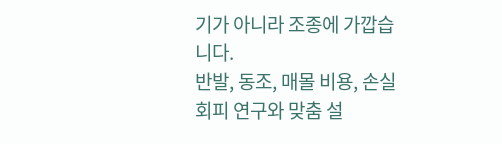기가 아니라 조종에 가깝습니다.
반발, 동조, 매몰 비용, 손실 회피 연구와 맞춤 설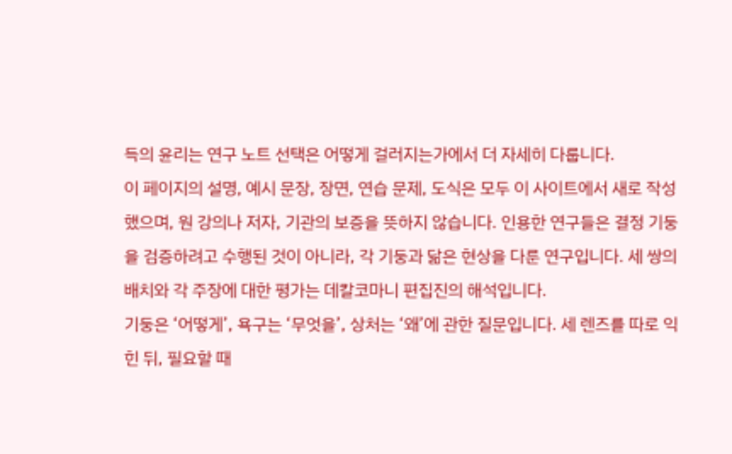득의 윤리는 연구 노트 선택은 어떻게 걸러지는가에서 더 자세히 다룹니다.
이 페이지의 설명, 예시 문장, 장면, 연습 문제, 도식은 모두 이 사이트에서 새로 작성했으며, 원 강의나 저자, 기관의 보증을 뜻하지 않습니다. 인용한 연구들은 결정 기둥을 검증하려고 수행된 것이 아니라, 각 기둥과 닮은 현상을 다룬 연구입니다. 세 쌍의 배치와 각 주장에 대한 평가는 데칼코마니 편집진의 해석입니다.
기둥은 ‘어떻게’, 욕구는 ‘무엇을’, 상처는 ‘왜’에 관한 질문입니다. 세 렌즈를 따로 익힌 뒤, 필요할 때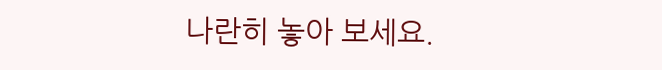나란히 놓아 보세요.